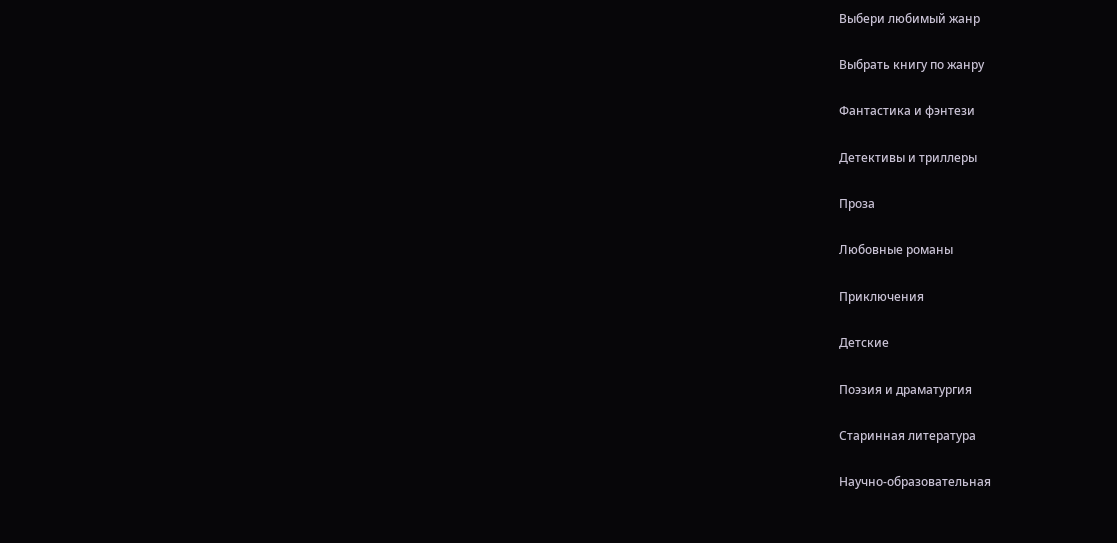Выбери любимый жанр

Выбрать книгу по жанру

Фантастика и фэнтези

Детективы и триллеры

Проза

Любовные романы

Приключения

Детские

Поэзия и драматургия

Старинная литература

Научно-образовательная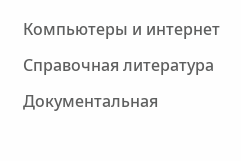Компьютеры и интернет

Справочная литература

Документальная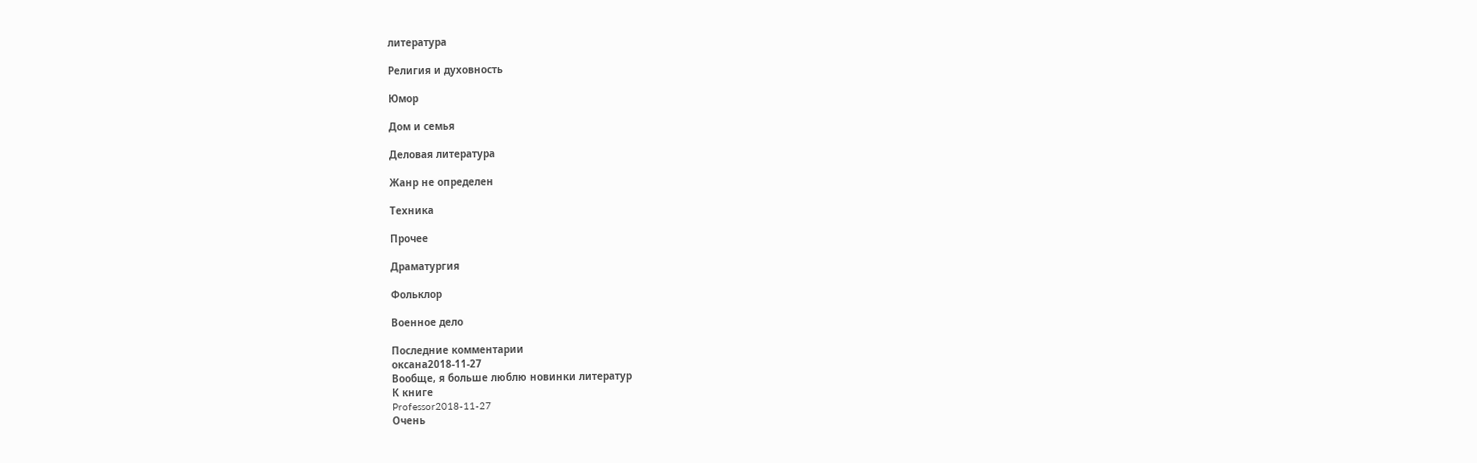литература

Религия и духовность

Юмор

Дом и семья

Деловая литература

Жанр не определен

Техника

Прочее

Драматургия

Фольклор

Военное дело

Последние комментарии
оксана2018-11-27
Вообще, я больше люблю новинки литератур
К книге
Professor2018-11-27
Очень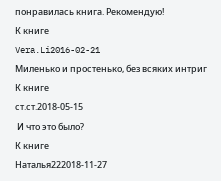понравилась книга. Рекомендую!
К книге
Vera.Li2016-02-21
Миленько и простенько, без всяких интриг
К книге
ст.ст.2018-05-15
 И что это было?
К книге
Наталья222018-11-27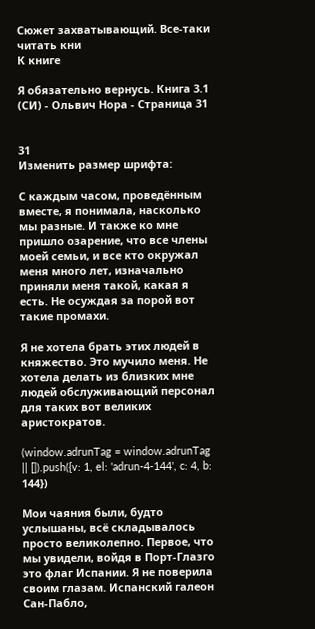Сюжет захватывающий. Все-таки читать кни
К книге

Я обязательно вернусь. Книга 3.1 (СИ) - Ольвич Нора - Страница 31


31
Изменить размер шрифта:

С каждым часом, проведённым вместе, я понимала, насколько мы разные. И также ко мне пришло озарение, что все члены моей семьи, и все кто окружал меня много лет, изначально приняли меня такой, какая я есть. Не осуждая за порой вот такие промахи.

Я не хотела брать этих людей в княжество. Это мучило меня. Не хотела делать из близких мне людей обслуживающий персонал для таких вот великих аристократов.

(window.adrunTag = window.adrunTag || []).push({v: 1, el: 'adrun-4-144', c: 4, b: 144})

Мои чаяния были, будто услышаны, всё складывалось просто великолепно. Первое, что мы увидели, войдя в Порт-Глазго это флаг Испании. Я не поверила своим глазам. Испанский галеон Сан-Пабло,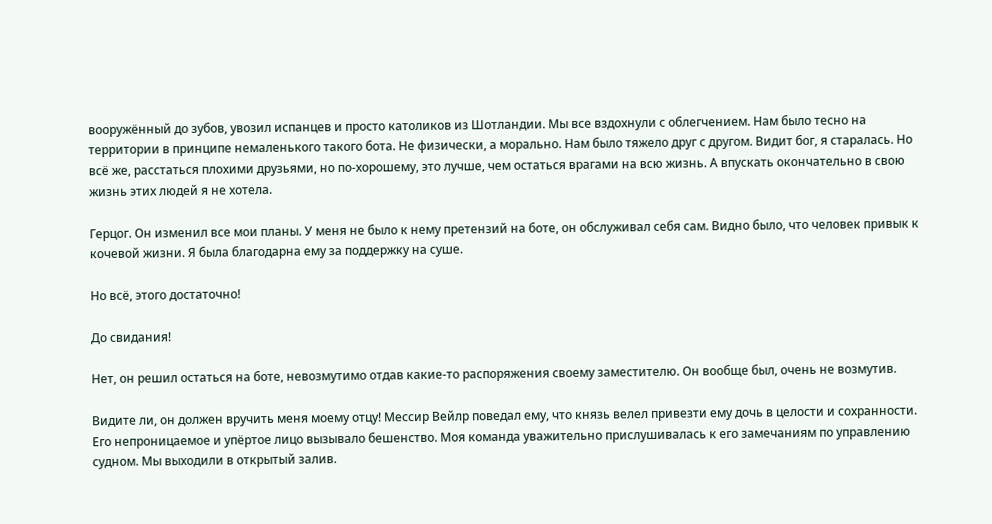вооружённый до зубов, увозил испанцев и просто католиков из Шотландии. Мы все вздохнули с облегчением. Нам было тесно на территории в принципе немаленького такого бота. Не физически, а морально. Нам было тяжело друг с другом. Видит бог, я старалась. Но всё же, расстаться плохими друзьями, но по-хорошему, это лучше, чем остаться врагами на всю жизнь. А впускать окончательно в свою жизнь этих людей я не хотела.

Герцог. Он изменил все мои планы. У меня не было к нему претензий на боте, он обслуживал себя сам. Видно было, что человек привык к кочевой жизни. Я была благодарна ему за поддержку на суше.

Но всё, этого достаточно!

До свидания!

Нет, он решил остаться на боте, невозмутимо отдав какие-то распоряжения своему заместителю. Он вообще был, очень не возмутив.

Видите ли, он должен вручить меня моему отцу! Мессир Вейлр поведал ему, что князь велел привезти ему дочь в целости и сохранности. Его непроницаемое и упёртое лицо вызывало бешенство. Моя команда уважительно прислушивалась к его замечаниям по управлению судном. Мы выходили в открытый залив.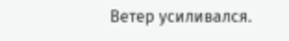Ветер усиливался.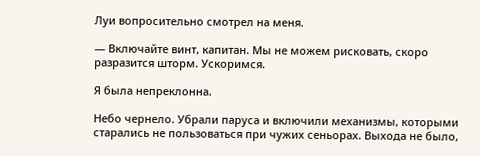Луи вопросительно смотрел на меня.

— Включайте винт, капитан. Мы не можем рисковать, скоро разразится шторм. Ускоримся.

Я была непреклонна.

Небо чернело. Убрали паруса и включили механизмы, которыми старались не пользоваться при чужих сеньорах. Выхода не было,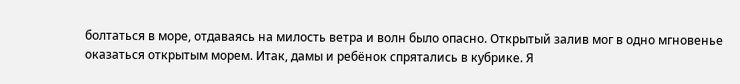болтаться в море, отдаваясь на милость ветра и волн было опасно. Открытый залив мог в одно мгновенье оказаться открытым морем. Итак, дамы и ребёнок спрятались в кубрике. Я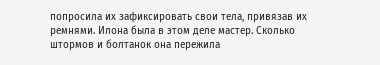попросила их зафиксировать свои тела, привязав их ремнями. Илона была в этом деле мастер. Сколько штормов и болтанок она пережила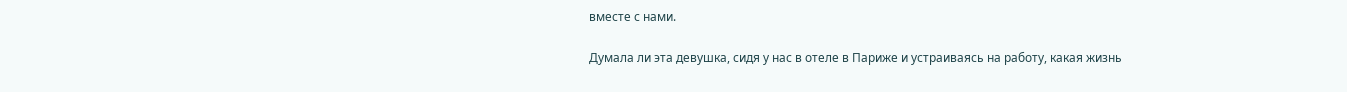вместе с нами.

Думала ли эта девушка, сидя у нас в отеле в Париже и устраиваясь на работу, какая жизнь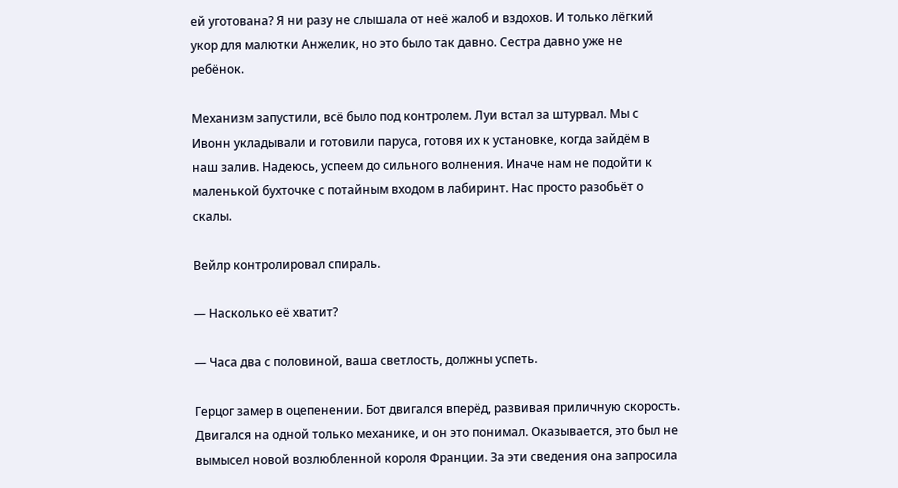ей уготована? Я ни разу не слышала от неё жалоб и вздохов. И только лёгкий укор для малютки Анжелик, но это было так давно. Сестра давно уже не ребёнок.

Механизм запустили, всё было под контролем. Луи встал за штурвал. Мы с Ивонн укладывали и готовили паруса, готовя их к установке, когда зайдём в наш залив. Надеюсь, успеем до сильного волнения. Иначе нам не подойти к маленькой бухточке с потайным входом в лабиринт. Нас просто разобьёт о скалы.

Вейлр контролировал спираль.

— Насколько её хватит?

— Часа два с половиной, ваша светлость, должны успеть.

Герцог замер в оцепенении. Бот двигался вперёд, развивая приличную скорость. Двигался на одной только механике, и он это понимал. Оказывается, это был не вымысел новой возлюбленной короля Франции. За эти сведения она запросила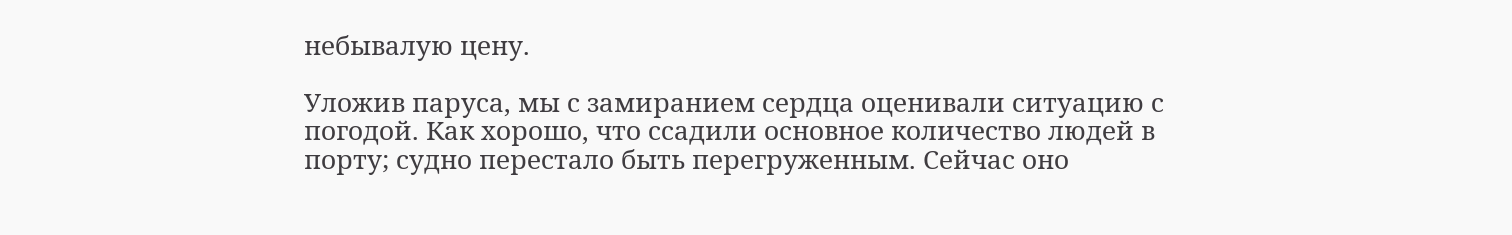небывалую цену.

Уложив паруса, мы с замиранием сердца оценивали ситуацию с погодой. Как хорошо, что ссадили основное количество людей в порту; судно перестало быть перегруженным. Сейчас оно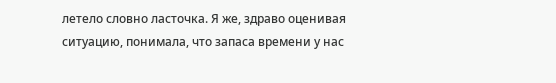летело словно ласточка. Я же, здраво оценивая ситуацию, понимала, что запаса времени у нас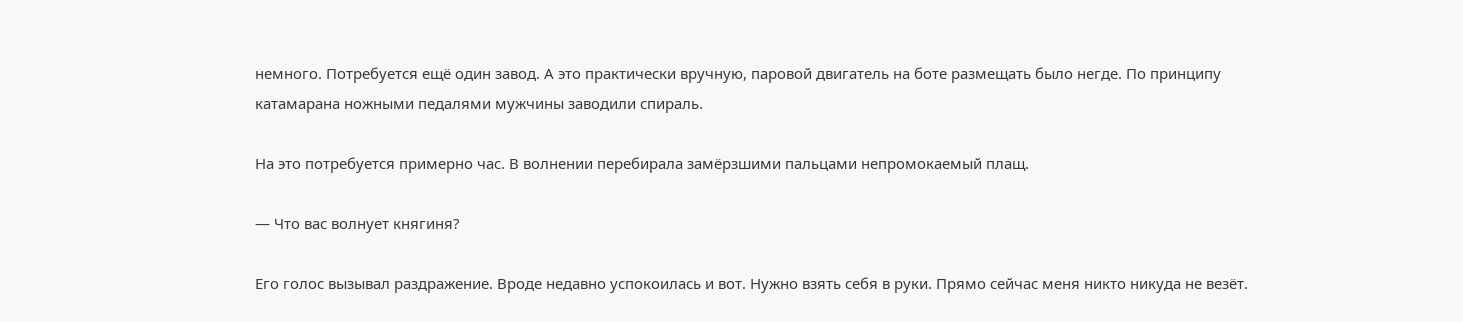немного. Потребуется ещё один завод. А это практически вручную, паровой двигатель на боте размещать было негде. По принципу катамарана ножными педалями мужчины заводили спираль.

На это потребуется примерно час. В волнении перебирала замёрзшими пальцами непромокаемый плащ.

— Что вас волнует княгиня?

Его голос вызывал раздражение. Вроде недавно успокоилась и вот. Нужно взять себя в руки. Прямо сейчас меня никто никуда не везёт.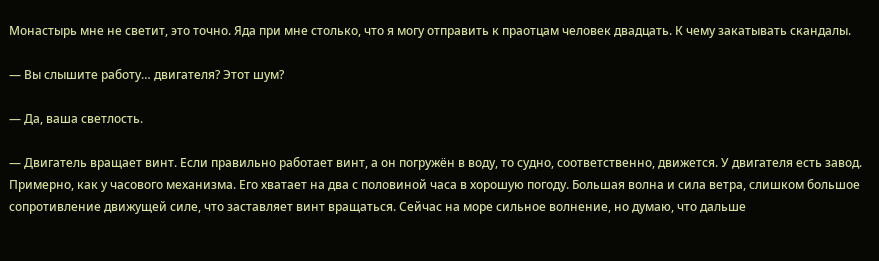Монастырь мне не светит, это точно. Яда при мне столько, что я могу отправить к праотцам человек двадцать. К чему закатывать скандалы.

— Вы слышите работу… двигателя? Этот шум?

— Да, ваша светлость.

— Двигатель вращает винт. Если правильно работает винт, а он погружён в воду, то судно, соответственно, движется. У двигателя есть завод. Примерно, как у часового механизма. Его хватает на два с половиной часа в хорошую погоду. Большая волна и сила ветра, слишком большое сопротивление движущей силе, что заставляет винт вращаться. Сейчас на море сильное волнение, но думаю, что дальше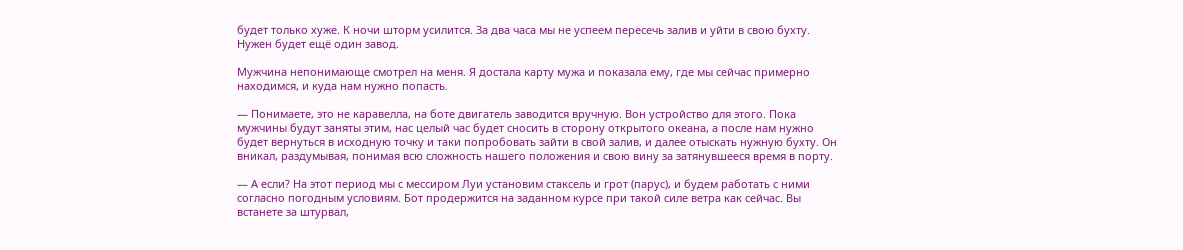будет только хуже. К ночи шторм усилится. За два часа мы не успеем пересечь залив и уйти в свою бухту. Нужен будет ещё один завод.

Мужчина непонимающе смотрел на меня. Я достала карту мужа и показала ему, где мы сейчас примерно находимся, и куда нам нужно попасть.

— Понимаете, это не каравелла, на боте двигатель заводится вручную. Вон устройство для этого. Пока мужчины будут заняты этим, нас целый час будет сносить в сторону открытого океана, а после нам нужно будет вернуться в исходную точку и таки попробовать зайти в свой залив, и далее отыскать нужную бухту. Он вникал, раздумывая, понимая всю сложность нашего положения и свою вину за затянувшееся время в порту.

— А если? На этот период мы с мессиром Луи установим стаксель и грот (парус), и будем работать с ними согласно погодным условиям. Бот продержится на заданном курсе при такой силе ветра как сейчас. Вы встанете за штурвал,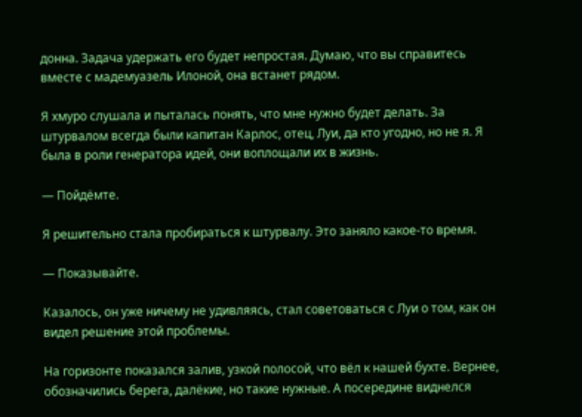донна. Задача удержать его будет непростая. Думаю, что вы справитесь вместе с мадемуазель Илоной, она встанет рядом.

Я хмуро слушала и пыталась понять, что мне нужно будет делать. За штурвалом всегда были капитан Карлос, отец, Луи, да кто угодно, но не я. Я была в роли генератора идей, они воплощали их в жизнь.

— Пойдёмте.

Я решительно стала пробираться к штурвалу. Это заняло какое-то время.

— Показывайте.

Казалось, он уже ничему не удивляясь, стал советоваться с Луи о том, как он видел решение этой проблемы.

На горизонте показался залив, узкой полосой, что вёл к нашей бухте. Вернее, обозначились берега, далёкие, но такие нужные. А посередине виднелся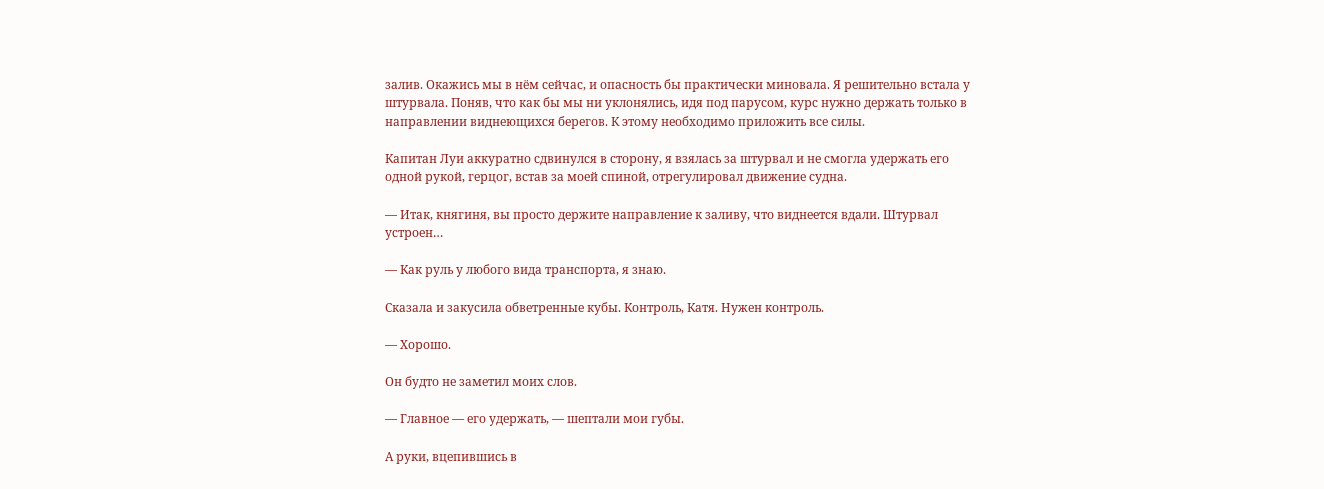залив. Окажись мы в нём сейчас, и опасность бы практически миновала. Я решительно встала у штурвала. Поняв, что как бы мы ни уклонялись, идя под парусом, курс нужно держать только в направлении виднеющихся берегов. К этому необходимо приложить все силы.

Капитан Луи аккуратно сдвинулся в сторону, я взялась за штурвал и не смогла удержать его одной рукой, герцог, встав за моей спиной, отрегулировал движение судна.

— Итак, княгиня, вы просто держите направление к заливу, что виднеется вдали. Штурвал устроен…

— Как руль у любого вида транспорта, я знаю.

Сказала и закусила обветренные кубы. Контроль, Катя. Нужен контроль.

— Хорошо.

Он будто не заметил моих слов.

— Главное — его удержать, — шептали мои губы.

А руки, вцепившись в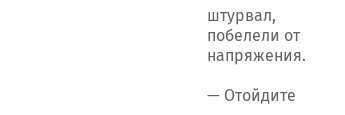штурвал, побелели от напряжения.

— Отойдите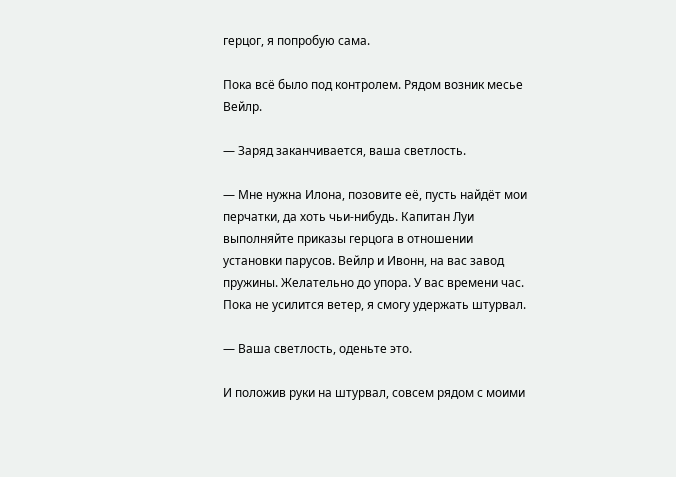герцог, я попробую сама.

Пока всё было под контролем. Рядом возник месье Вейлр.

— Заряд заканчивается, ваша светлость.

— Мне нужна Илона, позовите её, пусть найдёт мои перчатки, да хоть чьи-нибудь. Капитан Луи выполняйте приказы герцога в отношении установки парусов. Вейлр и Ивонн, на вас завод пружины. Желательно до упора. У вас времени час. Пока не усилится ветер, я смогу удержать штурвал.

— Ваша светлость, оденьте это.

И положив руки на штурвал, совсем рядом с моими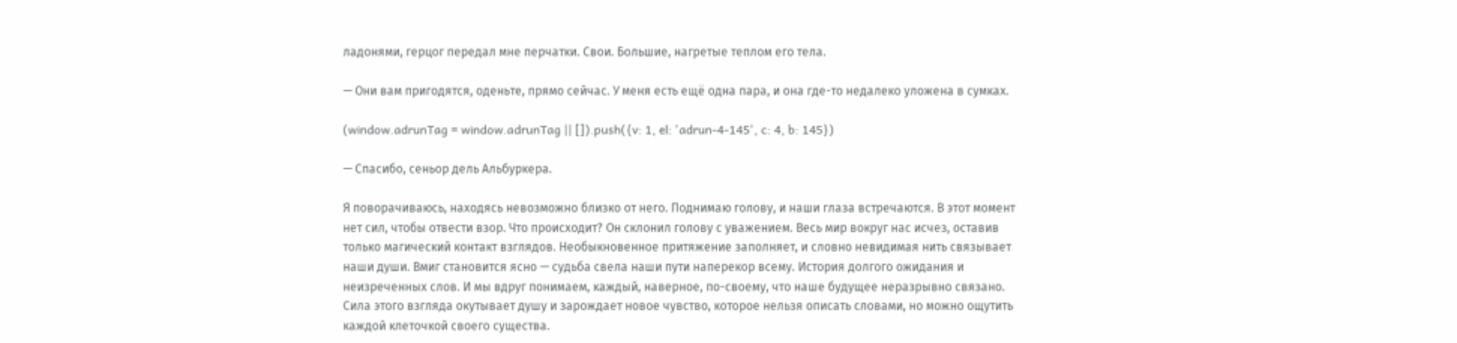ладонями, герцог передал мне перчатки. Свои. Большие, нагретые теплом его тела.

— Они вам пригодятся, оденьте, прямо сейчас. У меня есть ещё одна пара, и она где-то недалеко уложена в сумках.

(window.adrunTag = window.adrunTag || []).push({v: 1, el: 'adrun-4-145', c: 4, b: 145})

— Спасибо, сеньор дель Альбуркера.

Я поворачиваюсь, находясь невозможно близко от него. Поднимаю голову, и наши глаза встречаются. В этот момент нет сил, чтобы отвести взор. Что происходит? Он склонил голову с уважением. Весь мир вокруг нас исчез, оставив только магический контакт взглядов. Необыкновенное притяжение заполняет, и словно невидимая нить связывает наши души. Вмиг становится ясно — судьба свела наши пути наперекор всему. История долгого ожидания и неизреченных слов. И мы вдруг понимаем, каждый, наверное, по-своему, что наше будущее неразрывно связано. Сила этого взгляда окутывает душу и зарождает новое чувство, которое нельзя описать словами, но можно ощутить каждой клеточкой своего существа.